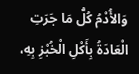وَالأُدْمُ كُلُّ مَا جَرَتِ الْعَادَةُ بِأَكْلِ الْخُبْزِ بِهِ،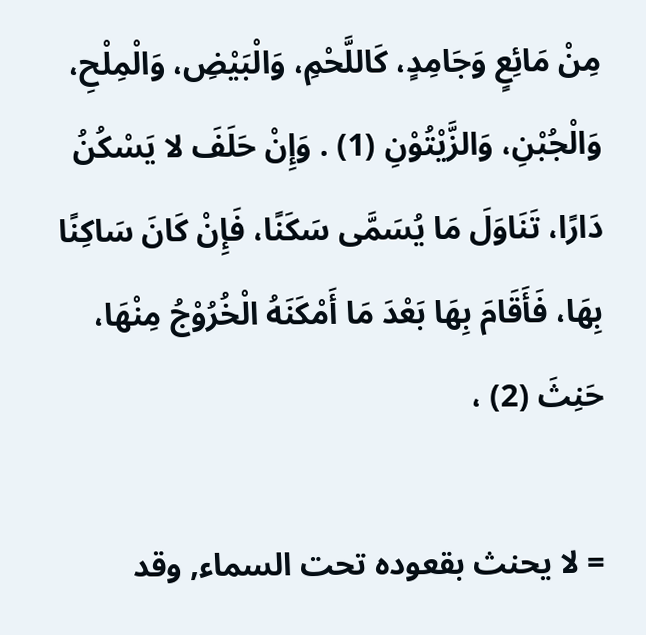مِنْ مَائِعٍ وَجَامِدٍ، كَاللَّحْمِ، وَالْبَيْضِ، وَالْمِلْحِ، وَالْجُبْنِ، وَالزَّيْتُوْنِ (1) . وَإِنْ حَلَفَ لا يَسْكُنُ دَارًا، تَنَاوَلَ مَا يُسَمَّى سَكَنًا، فَإِنْ كَانَ سَاكِنًا بِهَا، فَأَقَامَ بِهَا بَعْدَ مَا أَمْكَنَهُ الْخُرُوْجُ مِنْهَا، حَنِثَ (2) ،

= لا يحنث بقعوده تحت السماء, وقد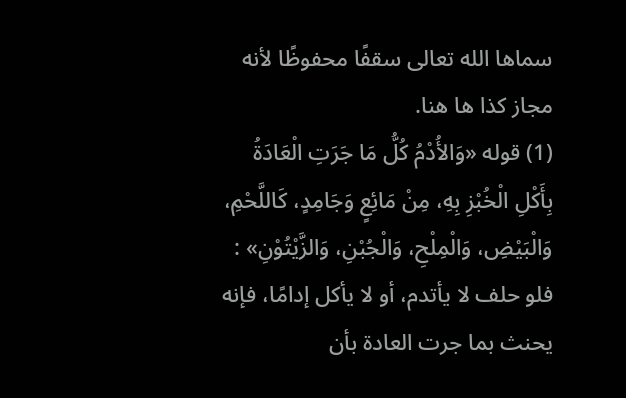سماها الله تعالى سقفًا محفوظًا لأنه مجاز كذا ها هنا.
(1) قوله «وَالأُدْمُ كُلُّ مَا جَرَتِ الْعَادَةُ بِأَكْلِ الْخُبْزِ بِهِ، مِنْ مَائِعٍ وَجَامِدٍ، كَاللَّحْمِ، وَالْبَيْضِ، وَالْمِلْحِ، وَالْجُبْنِ، وَالزَّيْتُوْنِ» : فلو حلف لا يأتدم، أو لا يأكل إدامًا، فإنه يحنث بما جرت العادة بأن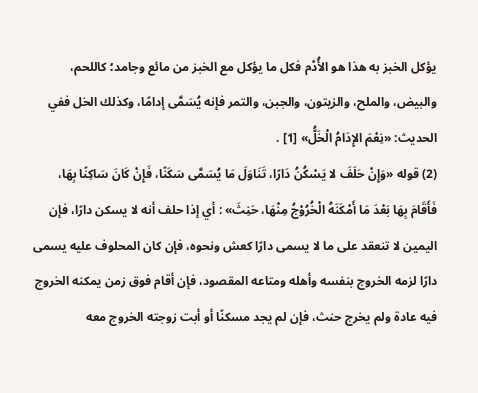يؤكل الخبز به هذا هو الأُدْم فكل ما يؤكل مع الخبز من مائع وجامد؛ كاللحم، والبيض، والملح، والزيتون، والجبن، والتمر فإنه يُسَمَّى إدامًا، وكذلك الخل ففي الحديث: «نِعْمَ الإِدَامُ الْخَلُّ» [1] .
(2) قوله «وَإِنْ حَلَفَ لا يَسْكُنُ دَارًا، تَنَاوَلَ مَا يُسَمَّى سَكَنًا، فَإِنْ كَانَ سَاكِنًا بِهَا، فَأَقَامَ بِهَا بَعْدَ مَا أَمْكَنَهُ الْخُرُوْجُ مِنْهَا، حَنِثَ» : أي إذا حلف أنه لا يسكن دارًا، فإن اليمين لا تنعقد على ما لا يسمى دارًا كعش ونحوه، فإن كان المحلوف عليه يسمى دارًا لزمه الخروج بنفسه وأهله ومتاعه المقصود، فإن أقام فوق زمن يمكنه الخروج فيه عادة ولم يخرج حنث، فإن لم يجد مسكنًا أو أبت زوجته الخروج معه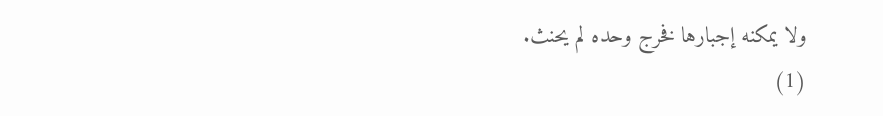ولا يمكنه إجبارها فخرج وحده لم يحنث.
(1)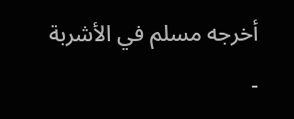أخرجه مسلم في الأشربة -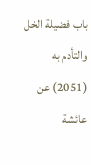باب فضيلة الخل والتأدم به (2051) عن عائشة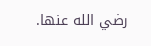رضي الله عنها.